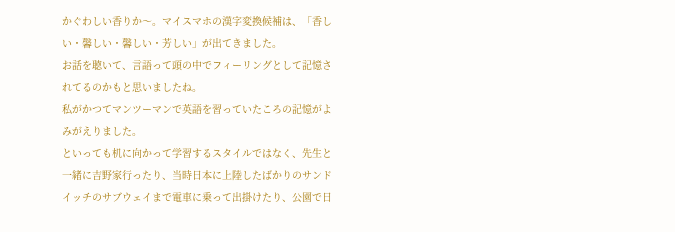かぐわしい香りか〜。マイスマホの漢字変換候補は、「香しい・馨しい・馨しい・芳しい」が出てきました。
お話を聴いて、言語って頭の中でフィーリングとして記憶されてるのかもと思いましたね。
私がかつてマンツーマンで英語を習っていたころの記憶がよみがえりました。
といっても机に向かって学習するスタイルではなく、先生と一緒に吉野家行ったり、当時日本に上陸したばかりのサンドイッチのサブウェイまで電車に乗って出掛けたり、公園で日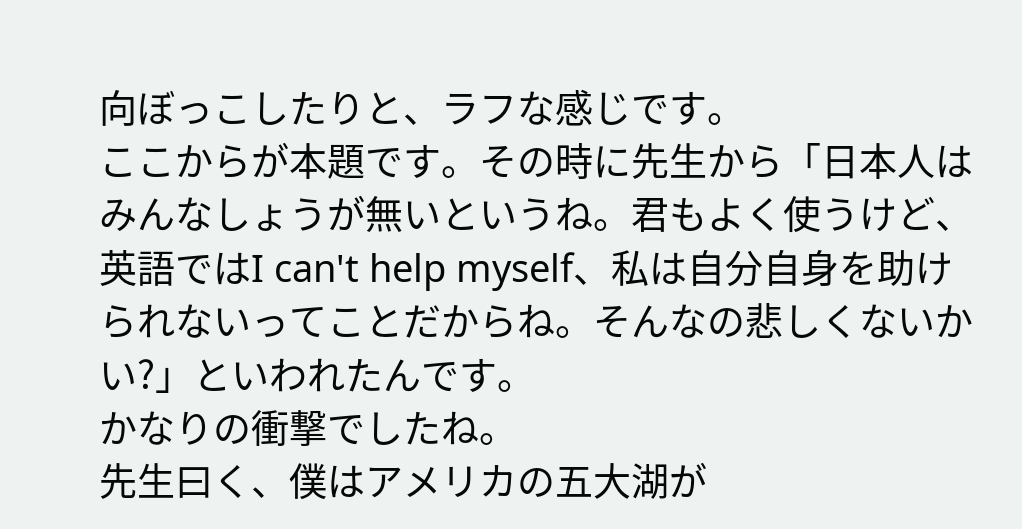向ぼっこしたりと、ラフな感じです。
ここからが本題です。その時に先生から「日本人はみんなしょうが無いというね。君もよく使うけど、英語ではI can't help myself、私は自分自身を助けられないってことだからね。そんなの悲しくないかい?」といわれたんです。
かなりの衝撃でしたね。
先生曰く、僕はアメリカの五大湖が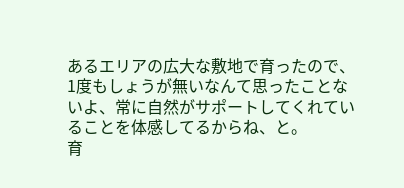あるエリアの広大な敷地で育ったので、1度もしょうが無いなんて思ったことないよ、常に自然がサポートしてくれていることを体感してるからね、と。
育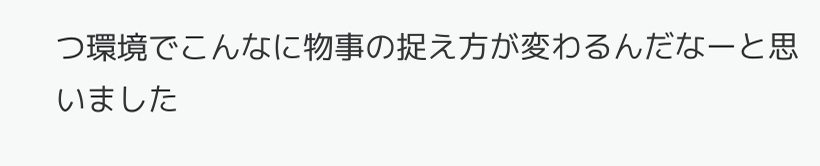つ環境でこんなに物事の捉え方が変わるんだなーと思いました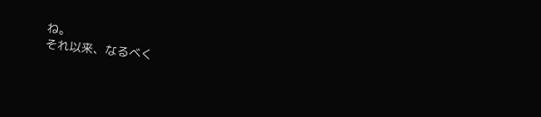ね。
それ以来、なるべく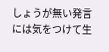しょうが無い発言には気をつけて生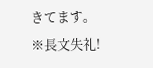きてます。
※長文失礼!